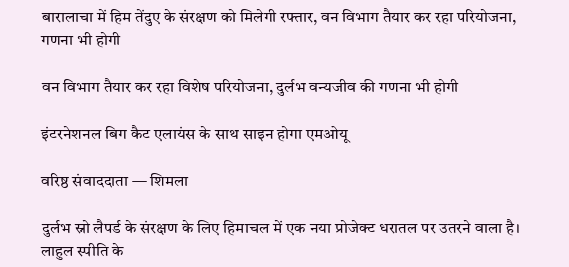बारालाचा में हिम तेंदुए के संरक्षण को मिलेगी रफ्तार, वन विभाग तैयार कर रहा परियोजना, गणना भी होगी

वन विभाग तैयार कर रहा विशेष परियोजना, दुर्लभ वन्यजीव की गणना भी होगी

इंटरनेशनल बिग कैट एलायंस के साथ साइन होगा एमओयू

वरिष्ठ संवाददाता — शिमला

दुर्लभ स्नो लैपर्ड के संरक्षण के लिए हिमाचल में एक नया प्रोजेक्ट धरातल पर उतरने वाला है। लाहुल स्पीति के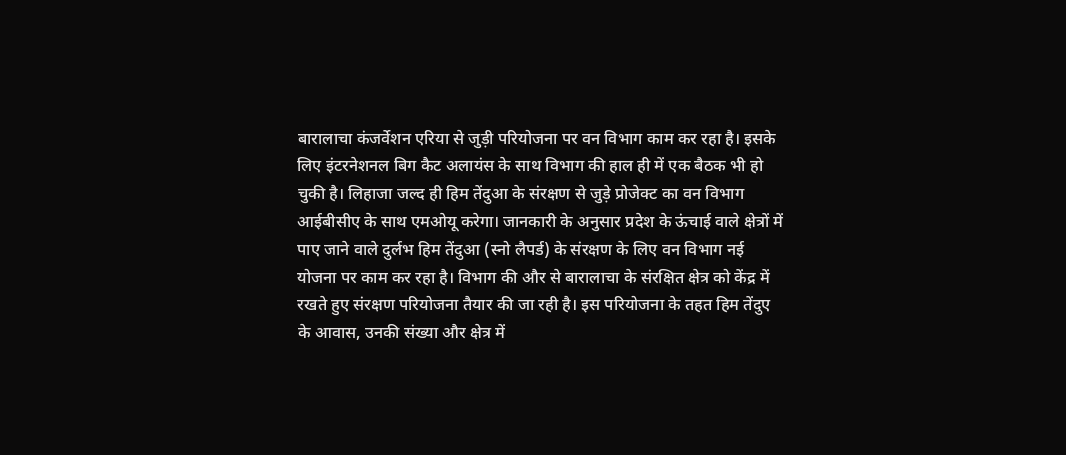बारालाचा कंजर्वेशन एरिया से जुड़ी परियोजना पर वन विभाग काम कर रहा है। इसके लिए इंटरनेशनल बिग कैट अलायंस के साथ विभाग की हाल ही में एक बैठक भी हो चुकी है। लिहाजा जल्द ही हिम तेंदुआ के संरक्षण से जुड़े प्रोजेक्ट का वन विभाग आईबीसीए के साथ एमओयू करेगा। जानकारी के अनुसार प्रदेश के ऊंचाई वाले क्षेत्रों में पाए जाने वाले दुर्लभ हिम तेंदुआ (स्नो लैपर्ड) के संरक्षण के लिए वन विभाग नई योजना पर काम कर रहा है। विभाग की और से बारालाचा के संरक्षित क्षेत्र को केंद्र में रखते हुए संरक्षण परियोजना तैयार की जा रही है। इस परियोजना के तहत हिम तेंदुए के आवास, उनकी संख्या और क्षेत्र में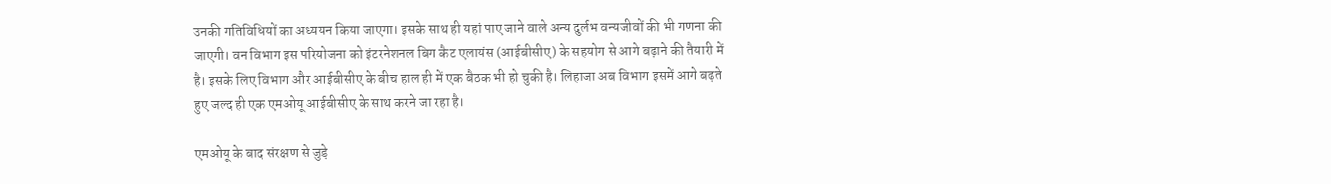उनकी गतिविधियों का अध्ययन किया जाएगा। इसके साथ ही यहां पाए जाने वाले अन्य दुर्लभ वन्यजीवों की भी गणना की जाएगी। वन विभाग इस परियोजना को इंटरनेशनल बिग कैट एलायंस (आईबीसीए) के सहयोग से आगे बढ़ाने की तैयारी में है। इसके लिए विभाग और आईबीसीए के बीच हाल ही में एक बैठक भी हो चुकी है। लिहाजा अब विभाग इसमें आगे बढ़ते हुए जल्द ही एक एमओयू आईबीसीए के साथ करने जा रहा है।

एमओयू के बाद संरक्षण से जुड़े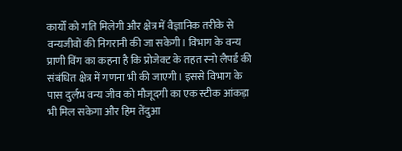कार्यों को गति मिलेगी और क्षेत्र में वैज्ञानिक तरीके से वन्यजीवों की निगरानी की जा सकेगी। विभाग के वन्य प्राणी विंग का कहना है कि प्रोजेक्ट के तहत स्नो लैपर्ड की संबंधित क्षेत्र में गणना भी की जाएगी। इससे विभाग के पास दुर्लभ वन्य जीव को मौजूदगी का एक स्टीक आंकड़ा भी मिल सकेगा और हिम तेंदुआ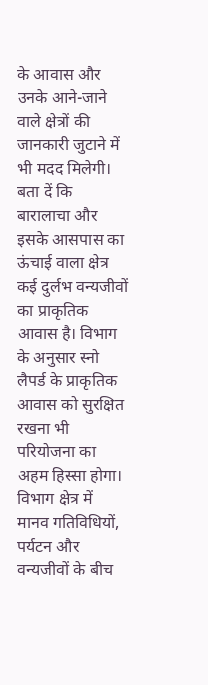के आवास और उनके आने-जाने वाले क्षेत्रों की जानकारी जुटाने में भी मदद मिलेगी। बता दें कि बारालाचा और इसके आसपास का ऊंचाई वाला क्षेत्र कई दुर्लभ वन्यजीवों का प्राकृतिक आवास है। विभाग के अनुसार स्नो लैपर्ड के प्राकृतिक आवास को सुरक्षित रखना भी परियोजना का अहम हिस्सा होगा। विभाग क्षेत्र में मानव गतिविधियों, पर्यटन और वन्यजीवों के बीच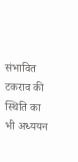संभावित टकराव की स्थिति का भी अध्ययन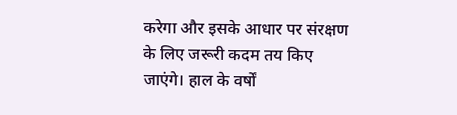करेगा और इसके आधार पर संरक्षण के लिए जरूरी कदम तय किए जाएंगे। हाल के वर्षों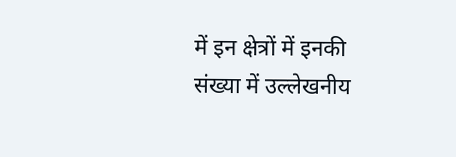में इन क्षेत्रों में इनकी संख्या में उल्लेखनीय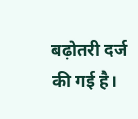बढ़ोतरी दर्ज की गई है।